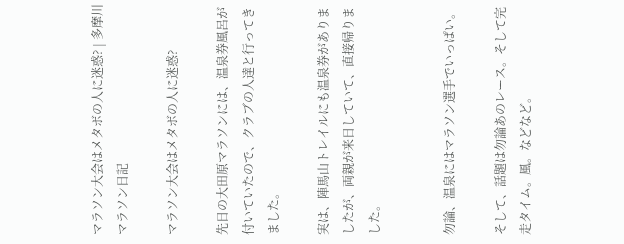マラソン大会はメタボの人に迷惑? | 多摩川マラソン日記

マラソン大会はメタボの人に迷惑?

先日の大田原マラソンには、温泉券風呂が付いていたので、クラブの人達と行ってきました。

実は、陣馬山トレイルにも温泉券がありましたが、両親が来日していて、直接帰りました。


勿論、温泉にはマラソン選手でいっぱい。

そして、話題は勿論あのレース。そして完走タイム。風。などなど。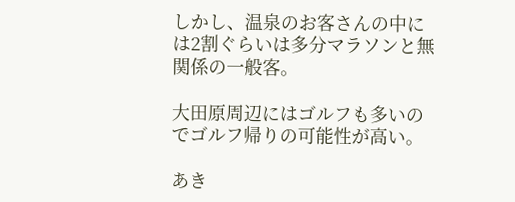しかし、温泉のお客さんの中には2割ぐらいは多分マラソンと無関係の一般客。

大田原周辺にはゴルフも多いのでゴルフ帰りの可能性が高い。

あき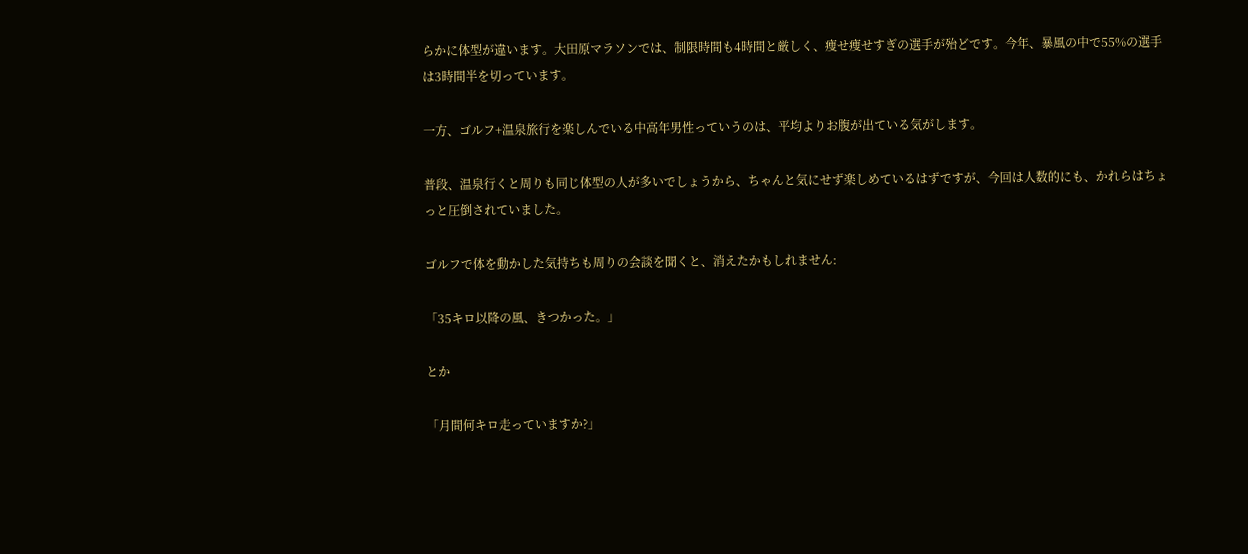らかに体型が違います。大田原マラソンでは、制限時間も4時間と厳しく、痩せ痩せすぎの選手が殆どです。今年、暴風の中で55%の選手は3時間半を切っています。

一方、ゴルフ+温泉旅行を楽しんでいる中高年男性っていうのは、平均よりお腹が出ている気がします。

普段、温泉行くと周りも同じ体型の人が多いでしょうから、ちゃんと気にせず楽しめているはずですが、今回は人数的にも、かれらはちょっと圧倒されていました。

ゴルフで体を動かした気持ちも周りの会談を聞くと、消えたかもしれません:

「35キロ以降の風、きつかった。」

とか

「月間何キロ走っていますか?」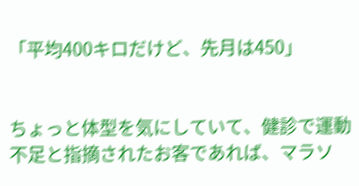「平均400キロだけど、先月は450」


ちょっと体型を気にしていて、健診で運動不足と指摘されたお客であれば、マラソ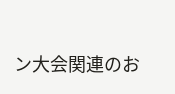ン大会関連のお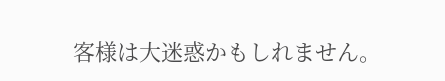客様は大迷惑かもしれません。